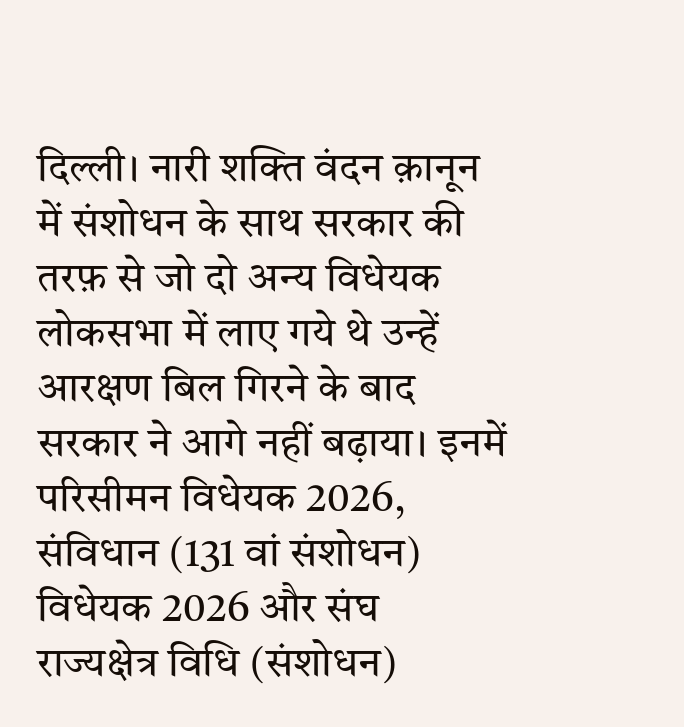दिल्ली। नारी शक्ति वंदन क़ानून में संशोधन के साथ सरकार की तरफ़ से जो दो अन्य विधेयक लोकसभा में लाए गये थे उन्हें आरक्षण बिल गिरने के बाद सरकार ने आगे नहीं बढ़ाया। इनमें परिसीमन विधेयक 2026, संविधान (131 वां संशोधन) विधेयक 2026 और संघ राज्यक्षेत्र विधि (संशोधन)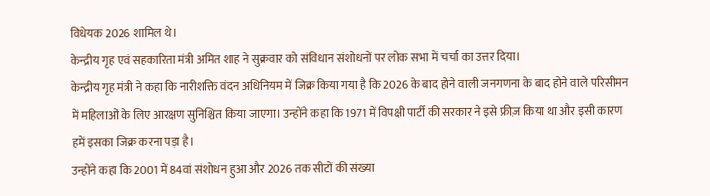विधेयक 2026 शामिल थे।
केन्द्रीय गृह एवं सहकारिता मंत्री अमित शाह ने सुक्रवार को संविधान संशोधनों पर लोक सभा में चर्चा का उत्तर दिया।
केन्द्रीय गृह मंत्री ने कहा कि नारीशक्ति वंदन अधिनियम में जिक्र किया गया है कि 2026 के बाद होने वाली जनगणना के बाद होने वाले परिसीमन में महिलाओं के लिए आरक्षण सुनिश्चित किया जाएगा। उन्होंने कहा कि 1971 में विपक्षी पार्टी की सरकार ने इसे फ्रीज़ किया था और इसी कारण हमें इसका जिक्र करना पड़ा है।
उन्होंने कहा कि 2001 में 84वां संशोधन हुआ और 2026 तक सीटों की संख्या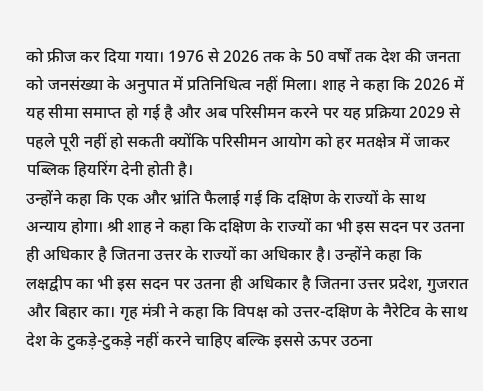को फ्रीज कर दिया गया। 1976 से 2026 तक के 50 वर्षों तक देश की जनता को जनसंख्या के अनुपात में प्रतिनिधित्व नहीं मिला। शाह ने कहा कि 2026 में यह सीमा समाप्त हो गई है और अब परिसीमन करने पर यह प्रक्रिया 2029 से पहले पूरी नहीं हो सकती क्योंकि परिसीमन आयोग को हर मतक्षेत्र में जाकर पब्लिक हियरिंग देनी होती है।
उन्होंने कहा कि एक और भ्रांति फैलाई गई कि दक्षिण के राज्यों के साथ अन्याय होगा। श्री शाह ने कहा कि दक्षिण के राज्यों का भी इस सदन पर उतना ही अधिकार है जितना उत्तर के राज्यों का अधिकार है। उन्होंने कहा कि लक्षद्वीप का भी इस सदन पर उतना ही अधिकार है जितना उत्तर प्रदेश, गुजरात और बिहार का। गृह मंत्री ने कहा कि विपक्ष को उत्तर-दक्षिण के नैरेटिव के साथ देश के टुकड़े-टुकड़े नहीं करने चाहिए बल्कि इससे ऊपर उठना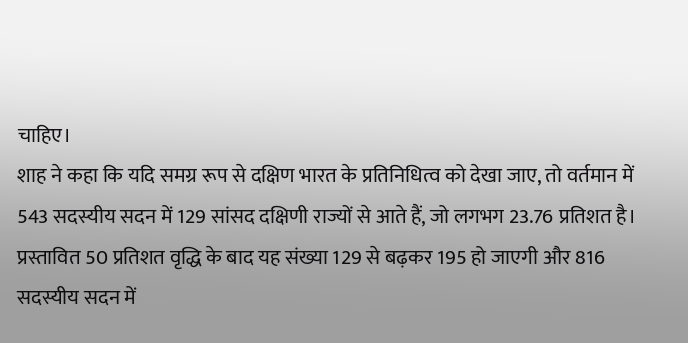चाहिए।
शाह ने कहा कि यदि समग्र रूप से दक्षिण भारत के प्रतिनिधित्व को देखा जाए, तो वर्तमान में 543 सदस्यीय सदन में 129 सांसद दक्षिणी राज्यों से आते हैं, जो लगभग 23.76 प्रतिशत है। प्रस्तावित 50 प्रतिशत वृद्धि के बाद यह संख्या 129 से बढ़कर 195 हो जाएगी और 816 सदस्यीय सदन में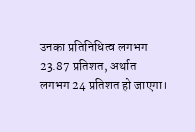उनका प्रतिनिधित्व लगभग 23.87 प्रतिशत, अर्थात लगभग 24 प्रतिशत हो जाएगा।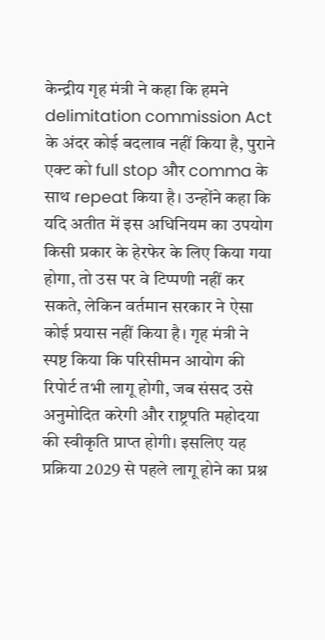केन्द्रीय गृह मंत्री ने कहा कि हमने delimitation commission Act के अंदर कोई बदलाव नहीं किया है, पुराने एक्ट को full stop और comma के साथ repeat किया है। उन्होंने कहा कि यदि अतीत में इस अधिनियम का उपयोग किसी प्रकार के हेरफेर के लिए किया गया होगा, तो उस पर वे टिप्पणी नहीं कर सकते, लेकिन वर्तमान सरकार ने ऐसा कोई प्रयास नहीं किया है। गृह मंत्री ने स्पष्ट किया कि परिसीमन आयोग की रिपोर्ट तभी लागू होगी, जब संसद उसे अनुमोदित करेगी और राष्ट्रपति महोदया की स्वीकृति प्राप्त होगी। इसलिए यह प्रक्रिया 2029 से पहले लागू होने का प्रश्न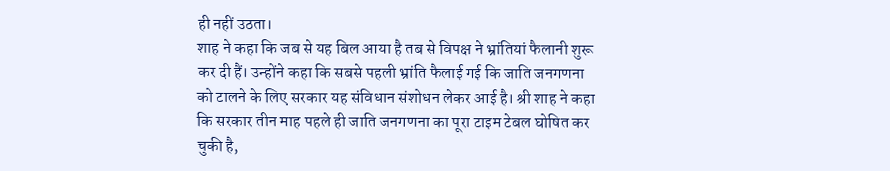ही नहीं उठता।
शाह ने कहा कि जब से यह बिल आया है तब से विपक्ष ने भ्रांतियां फैलानी शुरू कर दी हैं। उन्होंने कहा कि सबसे पहली भ्रांति फैलाई गई कि जाति जनगणना को टालने के लिए सरकार यह संविधान संशोधन लेकर आई है। श्री शाह ने कहा कि सरकार तीन माह पहले ही जाति जनगणना का पूरा टाइम टेबल घोषित कर चुकी है,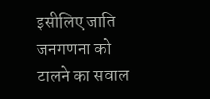इसीलिए जाति जनगणना को टालने का सवाल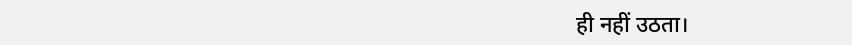ही नहीं उठता।